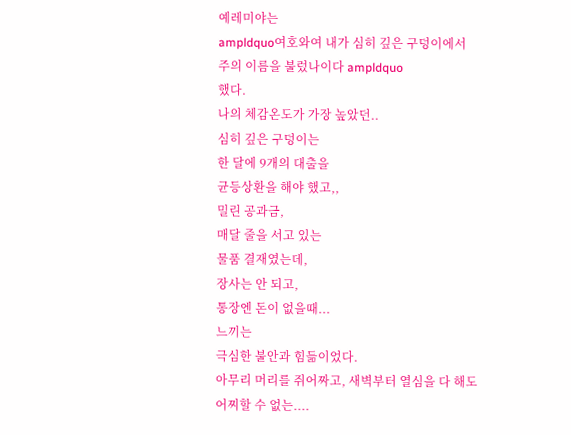예레미야는
ampldquo여호와여 내가 심히 깊은 구덩이에서
주의 이름을 불렀나이다 ampldquo
했다.
나의 체감온도가 가장 높았던..
심히 깊은 구덩이는
한 달에 9개의 대출을
균등상환을 해야 했고,,
밀린 공과금,
매달 줄을 서고 있는
물품 결재였는데,
장사는 안 되고,
통장엔 돈이 없을때...
느끼는
극심한 불안과 힘듦이었다.
아무리 머리를 쥐어짜고, 새벽부터 열심을 다 해도
어찌할 수 없는....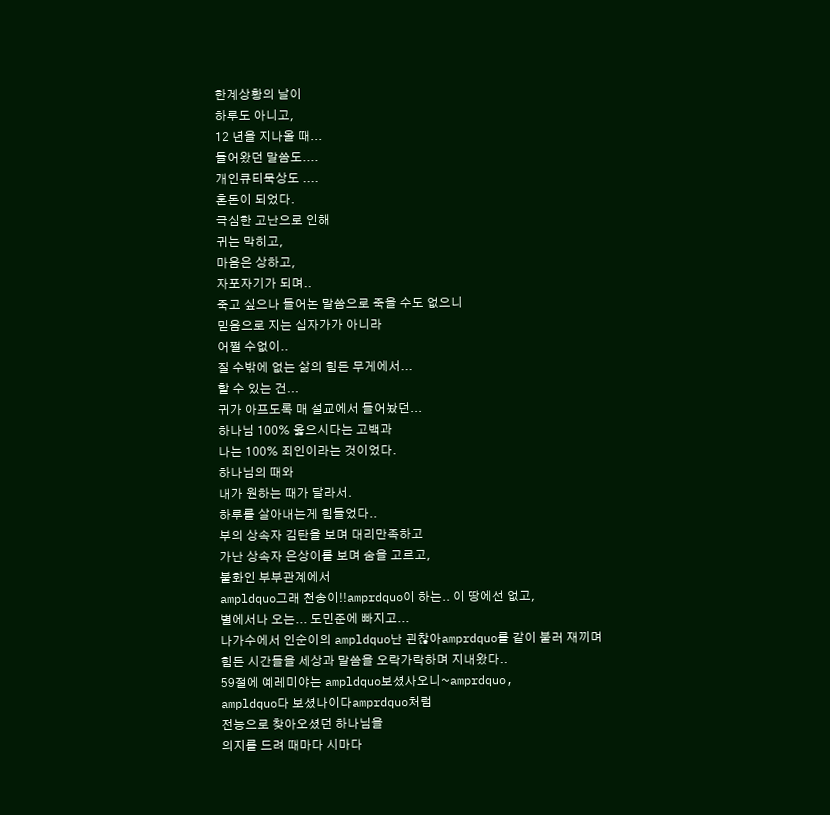한계상황의 날이
하루도 아니고,
12 년을 지나올 때...
들어왔던 말씀도....
개인큐티묵상도 ....
혼돈이 되었다.
극심한 고난으로 인해
귀는 막히고,
마음은 상하고,
자포자기가 되며..
죽고 싶으나 들어논 말씀으로 죽을 수도 없으니
믿음으로 지는 십자가가 아니라
어쩔 수없이..
질 수밖에 없는 삶의 힘든 무게에서...
할 수 있는 건...
귀가 아프도록 매 설교에서 들어놨던...
하나님 100% 옳으시다는 고백과
나는 100% 죄인이라는 것이었다.
하나님의 때와
내가 원하는 때가 달라서.
하루를 살아내는게 힘들었다..
부의 상속자 김탄을 보며 대리만족하고
가난 상속자 은상이를 보며 숨을 고르고,
불화인 부부관계에서
ampldquo그래 천송이!!amprdquo이 하는.. 이 땅에선 없고,
별에서나 오는... 도민준에 빠지고...
나가수에서 인순이의 ampldquo난 괸찮아amprdquo를 같이 불러 재끼며
힘든 시간들을 세상과 말씀을 오락가락하며 지내왔다..
59절에 예레미야는 ampldquo보셨사오니~amprdquo,
ampldquo다 보셨나이다amprdquo처럼
전능으로 찾아오셨던 하나님을
의지를 드려 때마다 시마다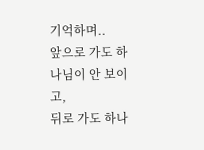기억하며..
앞으로 가도 하나님이 안 보이고,
뒤로 가도 하나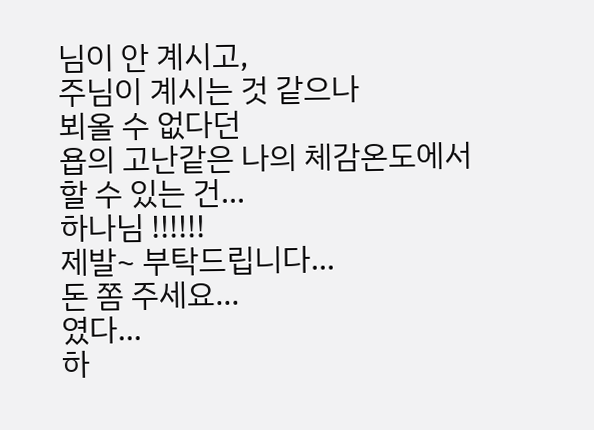님이 안 계시고,
주님이 계시는 것 같으나
뵈올 수 없다던
욥의 고난같은 나의 체감온도에서
할 수 있는 건...
하나님 !!!!!!
제발~ 부탁드립니다...
돈 쫌 주세요...
였다...
하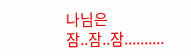나님은
잠..잠..잠..........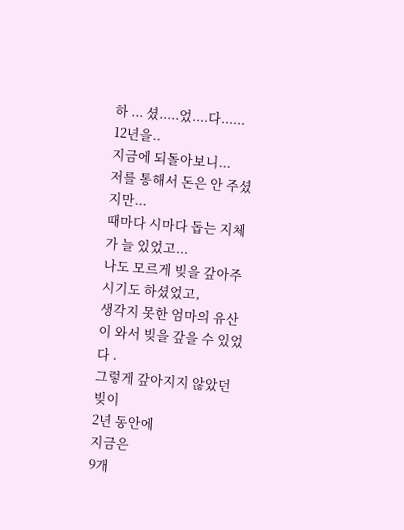하 ... 셨.....었....다......
12년을..
지금에 되돌아보니...
저를 통해서 돈은 안 주셨지만...
때마다 시마다 돕는 지체가 늘 있었고...
나도 모르게 빚을 갚아주시기도 하셨었고,
생각지 못한 엄마의 유산이 와서 빚을 갚을 수 있었다 .
그렇게 갚아지지 않았던 빚이
2년 동안에
지금은
9개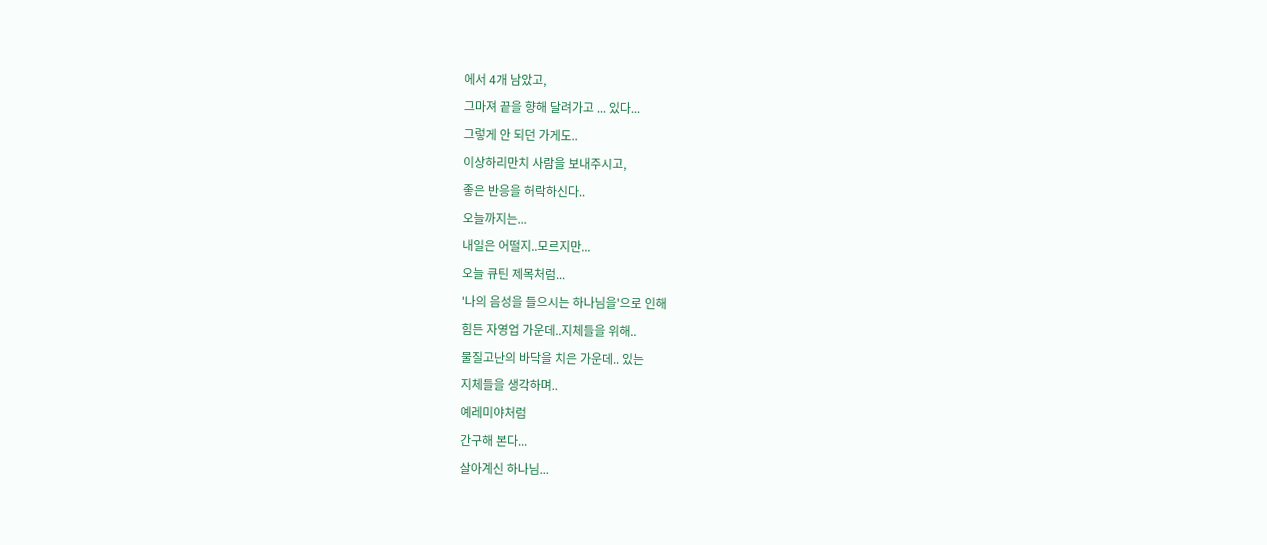에서 4개 남았고,
그마져 끝을 향해 달려가고 ... 있다...
그렇게 안 되던 가게도..
이상하리만치 사람을 보내주시고,
좋은 반응을 허락하신다..
오늘까지는...
내일은 어떨지..모르지만...
오늘 큐틴 제목처럼...
'나의 음성을 들으시는 하나님을'으로 인해
힘든 자영업 가운데..지체들을 위해..
물질고난의 바닥을 치은 가운데.. 있는
지체들을 생각하며..
예레미야처럼
간구해 본다...
살아계신 하나님...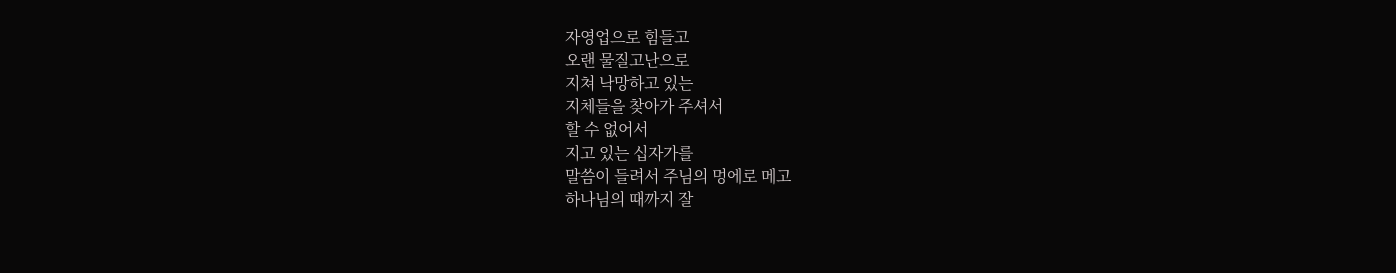자영업으로 힘들고
오랜 물질고난으로
지쳐 낙망하고 있는
지체들을 찾아가 주셔서
할 수 없어서
지고 있는 십자가를
말씀이 들려서 주님의 멍에로 메고
하나님의 때까지 잘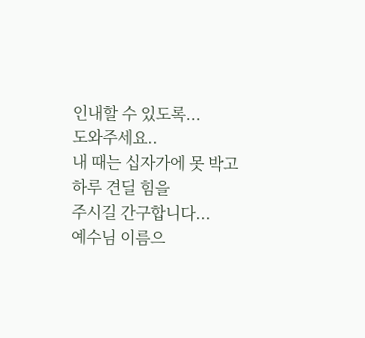인내할 수 있도록...
도와주세요..
내 때는 십자가에 못 박고
하루 견딜 힘을
주시길 간구합니다...
예수님 이름으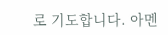로 기도합니다. 아멘